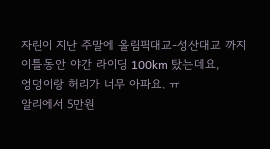자린이 지난 주말에 올림픽대교-성산대교 까지
이틀동안 야간 라이딩 100km 탔는데요,
엉덩이랑 허리가 너무 아파요. ㅠ
알리에서 5만원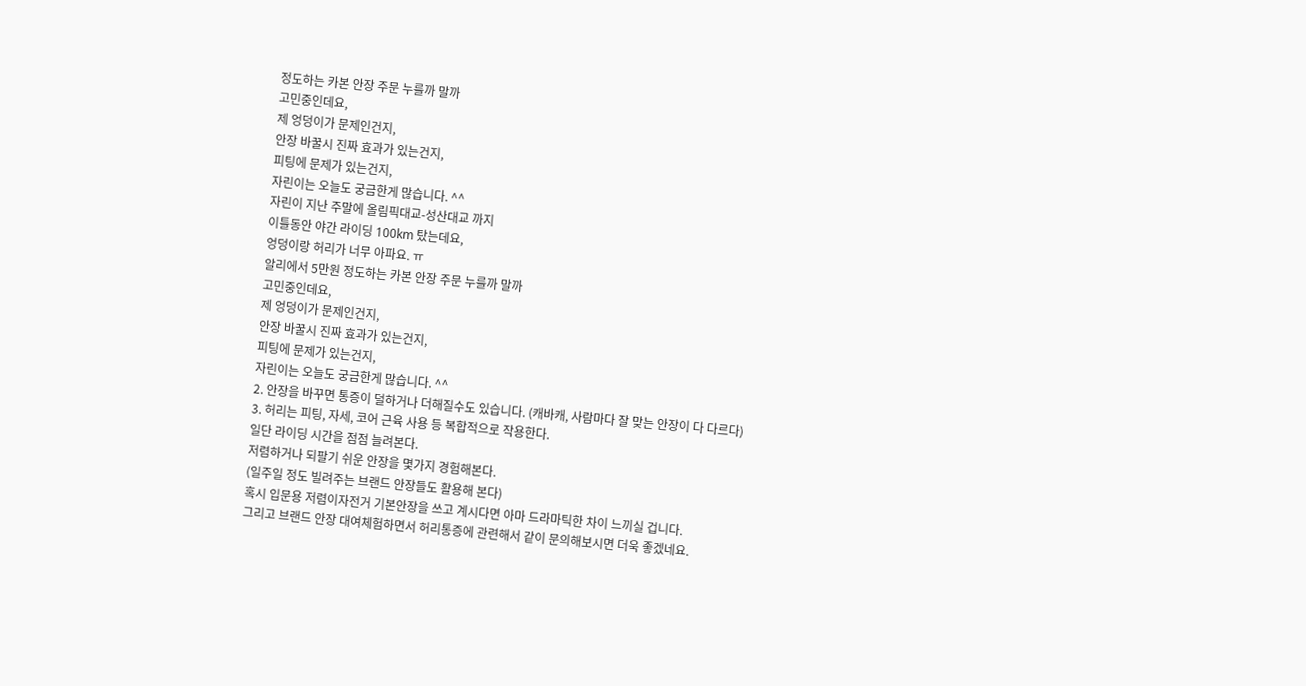정도하는 카본 안장 주문 누를까 말까
고민중인데요,
제 엉덩이가 문제인건지,
안장 바꿀시 진짜 효과가 있는건지,
피팅에 문제가 있는건지,
자린이는 오늘도 궁금한게 많습니다. ^^
자린이 지난 주말에 올림픽대교-성산대교 까지
이틀동안 야간 라이딩 100km 탔는데요,
엉덩이랑 허리가 너무 아파요. ㅠ
알리에서 5만원 정도하는 카본 안장 주문 누를까 말까
고민중인데요,
제 엉덩이가 문제인건지,
안장 바꿀시 진짜 효과가 있는건지,
피팅에 문제가 있는건지,
자린이는 오늘도 궁금한게 많습니다. ^^
2. 안장을 바꾸면 통증이 덜하거나 더해질수도 있습니다. (캐바캐, 사람마다 잘 맞는 안장이 다 다르다)
3. 허리는 피팅, 자세, 코어 근육 사용 등 복합적으로 작용한다.
일단 라이딩 시간을 점점 늘려본다.
저렴하거나 되팔기 쉬운 안장을 몇가지 경험해본다.
(일주일 정도 빌려주는 브랜드 안장들도 활용해 본다)
혹시 입문용 저렴이자전거 기본안장을 쓰고 계시다면 아마 드라마틱한 차이 느끼실 겁니다.
그리고 브랜드 안장 대여체험하면서 허리통증에 관련해서 같이 문의해보시면 더욱 좋겠네요.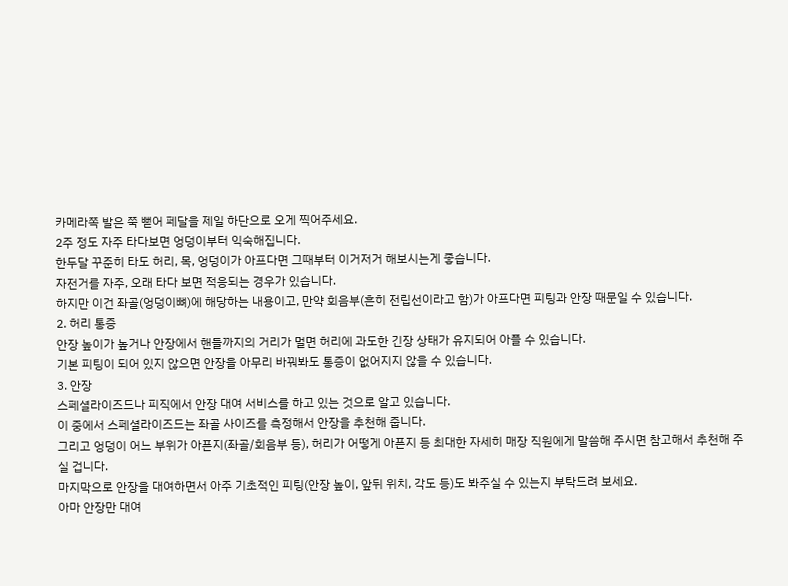카메라쪽 발은 쭉 뻗어 페달을 제일 하단으로 오게 찍어주세요.
2주 정도 자주 타다보면 엉덩이부터 익숙해집니다.
한두달 꾸준히 타도 허리, 목, 엉덩이가 아프다면 그때부터 이거저거 해보시는게 좋습니다.
자전거를 자주, 오래 타다 보면 적응되는 경우가 있습니다.
하지만 이건 좌골(엉덩이뼈)에 해당하는 내용이고, 만약 회음부(흔히 전립선이라고 함)가 아프다면 피팅과 안장 때문일 수 있습니다.
2. 허리 통증
안장 높이가 높거나 안장에서 핸들까지의 거리가 멀면 허리에 과도한 긴장 상태가 유지되어 아플 수 있습니다.
기본 피팅이 되어 있지 않으면 안장을 아무리 바꿔봐도 통증이 없어지지 않을 수 있습니다.
3. 안장
스페셜라이즈드나 피직에서 안장 대여 서비스를 하고 있는 것으로 알고 있습니다.
이 중에서 스페셜라이즈드는 좌골 사이즈를 측정해서 안장을 추천해 줍니다.
그리고 엉덩이 어느 부위가 아픈지(좌골/회음부 등), 허리가 어떻게 아픈지 등 최대한 자세히 매장 직원에게 말씀해 주시면 참고해서 추천해 주실 겁니다.
마지막으로 안장을 대여하면서 아주 기초적인 피팅(안장 높이, 앞뒤 위치, 각도 등)도 봐주실 수 있는지 부탁드려 보세요.
아마 안장만 대여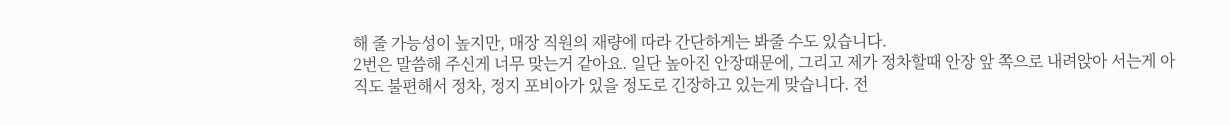해 줄 가능성이 높지만, 매장 직원의 재량에 따라 간단하게는 봐줄 수도 있습니다.
2번은 말씀해 주신게 너무 맞는거 같아요. 일단 높아진 안장때문에, 그리고 제가 정차할때 안장 앞 쪽으로 내려앉아 서는게 아직도 불편해서 정차, 정지 포비아가 있을 정도로 긴장하고 있는게 맞습니다. 전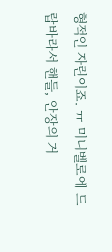형적인 자린이죠. ㅠ 미니벨로에 드랍바라서 핸들, 안장의 거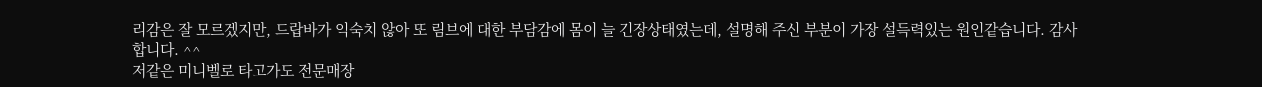리감은 잘 모르겠지만, 드랍바가 익숙치 않아 또 림브에 대한 부담감에 몸이 늘 긴장상태였는데, 설명해 주신 부분이 가장 설득력있는 원인같습니다. 감사합니다. ^^
저같은 미니벨로 타고가도 전문매장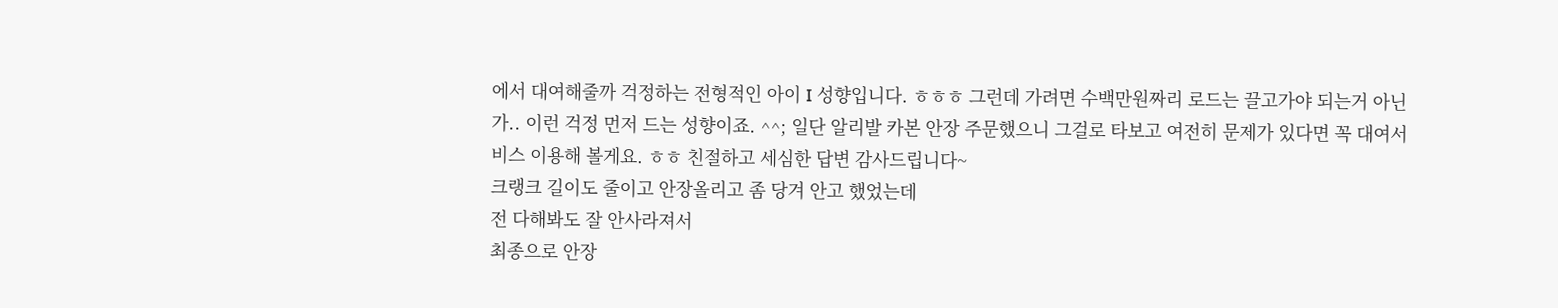에서 대여해줄까 걱정하는 전형적인 아이 I 성향입니다. ㅎㅎㅎ 그런데 가려면 수백만원짜리 로드는 끌고가야 되는거 아닌가.. 이런 걱정 먼저 드는 성향이죠. ^^; 일단 알리발 카본 안장 주문했으니 그걸로 타보고 여전히 문제가 있다면 꼭 대여서비스 이용해 볼게요. ㅎㅎ 친절하고 세심한 답변 감사드립니다~
크랭크 길이도 줄이고 안장올리고 좀 당겨 안고 했었는데
전 다해봐도 잘 안사라져서
최종으로 안장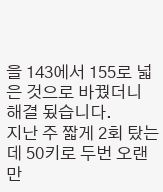을 143에서 155로 넓은 것으로 바꿨더니 해결 됬습니다.
지난 주 짧게 2회 탔는데 50키로 두번 오랜만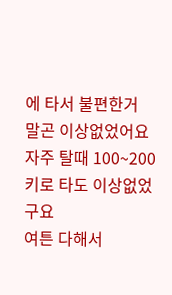에 타서 불편한거 말곤 이상없었어요
자주 탈때 100~200키로 타도 이상없었구요
여튼 다해서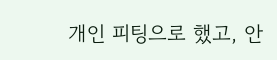개인 피팅으로 했고, 안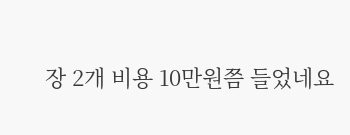장 2개 비용 10만원쯤 들었네요